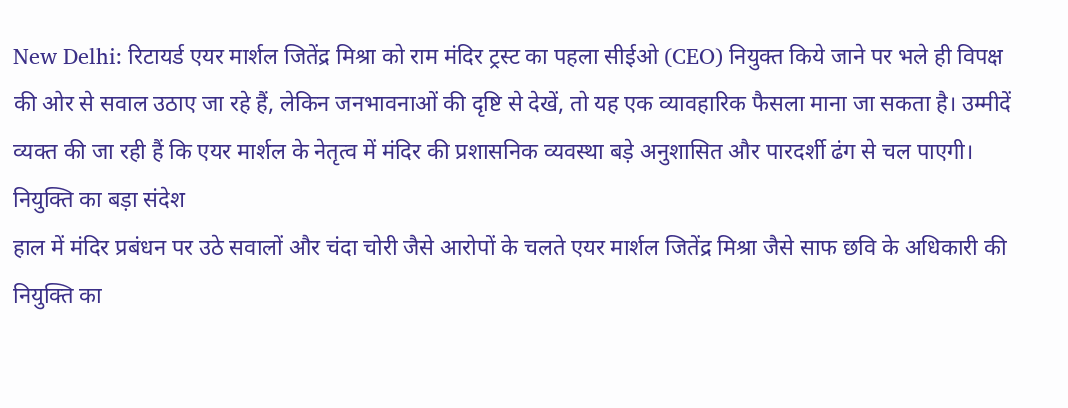New Delhi: रिटायर्ड एयर मार्शल जितेंद्र मिश्रा को राम मंदिर ट्रस्ट का पहला सीईओ (CEO) नियुक्त किये जाने पर भले ही विपक्ष की ओर से सवाल उठाए जा रहे हैं, लेकिन जनभावनाओं की दृष्टि से देखें, तो यह एक व्यावहारिक फैसला माना जा सकता है। उम्मीदें व्यक्त की जा रही हैं कि एयर मार्शल के नेतृत्व में मंदिर की प्रशासनिक व्यवस्था बड़े अनुशासित और पारदर्शी ढंग से चल पाएगी।
नियुक्ति का बड़ा संदेश
हाल में मंदिर प्रबंधन पर उठे सवालों और चंदा चोरी जैसे आरोपों के चलते एयर मार्शल जितेंद्र मिश्रा जैसे साफ छवि के अधिकारी की नियुक्ति का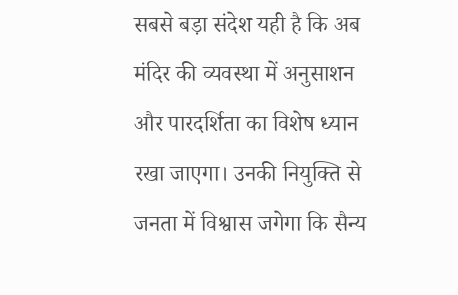सबसे बड़ा संदेश यही है कि अब मंदिर की व्यवस्था में अनुसाशन और पारदर्शिता का विशेष ध्यान रखा जाएगा। उनकी नियुक्ति से जनता में विश्वास जगेगा कि सैन्य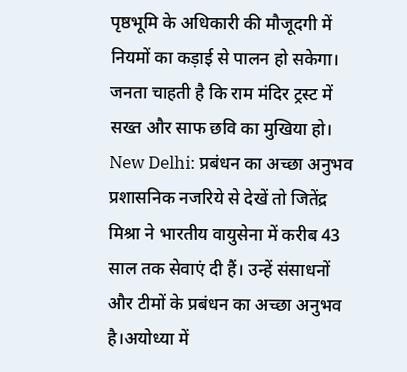पृष्ठभूमि के अधिकारी की मौजूदगी में नियमों का कड़ाई से पालन हो सकेगा। जनता चाहती है कि राम मंदिर ट्रस्ट में सख्त और साफ छवि का मुखिया हो।
New Delhi: प्रबंधन का अच्छा अनुभव
प्रशासनिक नजरिये से देखें तो जितेंद्र मिश्रा ने भारतीय वायुसेना में करीब 43 साल तक सेवाएं दी हैं। उन्हें संसाधनों और टीमों के प्रबंधन का अच्छा अनुभव है।अयोध्या में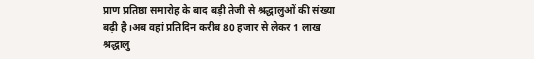प्राण प्रतिष्ठा समारोह के बाद बड़ी तेजी से श्रद्धालुओं की संख्या बढ़ी है।अब वहां प्रतिदिन करीब 80 हजार से लेकर 1 लाख श्रद्धालु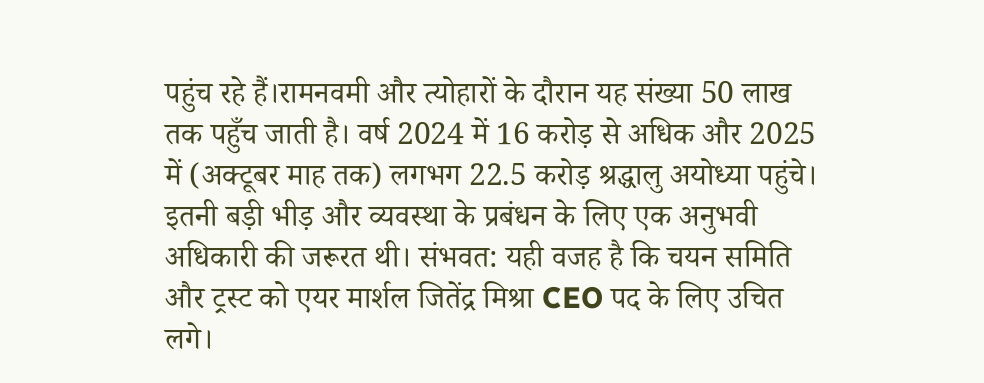पहुंच रहे हैं।रामनवमी और त्योहारों के दौरान यह संख्या 50 लाख तक पहुँच जाती है। वर्ष 2024 में 16 करोड़ से अधिक और 2025 में (अक्टूबर माह तक) लगभग 22.5 करोड़ श्रद्धालु अयोध्या पहुंचे। इतनी बड़ी भीड़ और व्यवस्था के प्रबंधन के लिए एक अनुभवी अधिकारी की जरूरत थी। संभवत: यही वजह है कि चयन समिति और ट्रस्ट को एयर मार्शल जितेंद्र मिश्रा CEO पद के लिए उचित लगे।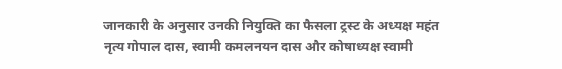जानकारी के अनुसार उनकी नियुक्ति का फैसला ट्रस्ट के अध्यक्ष महंत नृत्य गोपाल दास, स्वामी कमलनयन दास और कोषाध्यक्ष स्वामी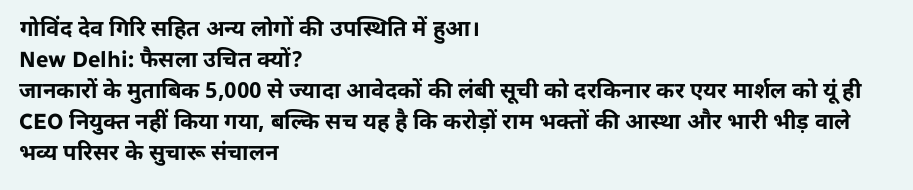गोविंद देव गिरि सहित अन्य लोगों की उपस्थिति में हुआ।
New Delhi: फैसला उचित क्यों?
जानकारों के मुताबिक 5,000 से ज्यादा आवेदकों की लंबी सूची को दरकिनार कर एयर मार्शल को यूं ही CEO नियुक्त नहीं किया गया, बल्कि सच यह है कि करोड़ों राम भक्तों की आस्था और भारी भीड़ वाले भव्य परिसर के सुचारू संचालन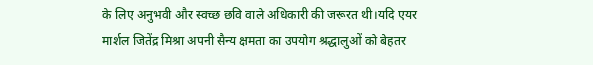के लिए अनुभवी और स्वच्छ छवि वाले अधिकारी की जरूरत थी।यदि एयर मार्शल जितेंद्र मिश्रा अपनी सैन्य क्षमता का उपयोग श्रद्धालुओं को बेहतर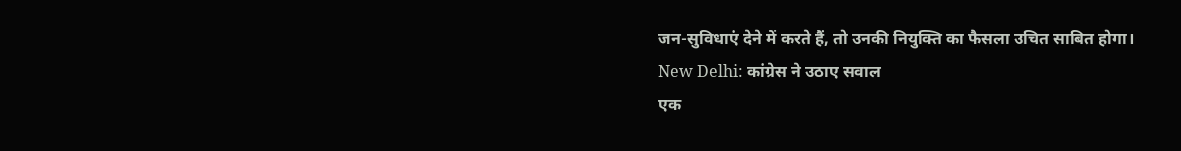जन-सुविधाएं देने में करते हैं, तो उनकी नियुक्ति का फैसला उचित साबित होगा।
New Delhi: कांग्रेस ने उठाए सवाल
एक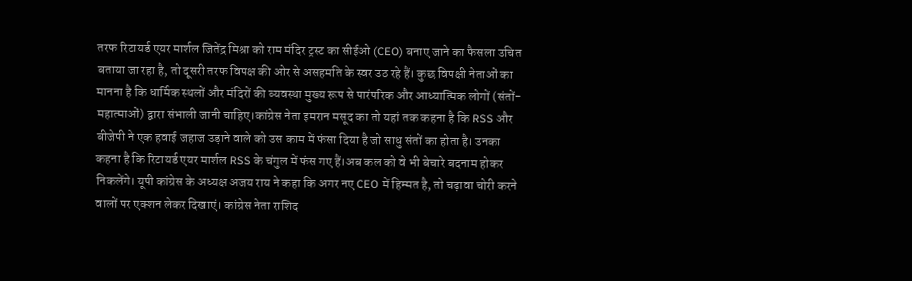तरफ रिटायर्ड एयर मार्शल जितेंद्र मिश्रा को राम मंदिर ट्रस्ट का सीईओ (CEO) बनाए जाने का फैसला उचित बताया जा रहा है, तो दूसरी तरफ विपक्ष की ओर से असहमति के स्वर उठ रहे हैं। कुछ विपक्षी नेताओं का मानना है कि धार्मिक स्थलों और मंदिरों की व्यवस्था मुख्य रूप से पारंपरिक और आध्यात्मिक लोगों (संतों-महात्माओं) द्वारा संभाली जानी चाहिए।कांग्रेस नेता इमरान मसूद का तो यहां तक कहना है कि RSS और बीजेपी ने एक हवाई जहाज उड़ाने वाले को उस काम में फंसा दिया है जो साधु संतों का होता है। उनका कहना है कि रिटायर्ड एयर मार्शल RSS के चंगुल में फंस गए हैं।अब कल को वे भी बेचारे बदनाम होकर निकलेंगे। यूपी कांग्रेस के अध्यक्ष अजय राय ने कहा कि अगर नए CEO में हिम्मत है, तो चढ़ावा चोरी करने वालों पर एक्शन लेकर दिखाएं। कांग्रेस नेता राशिद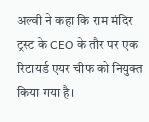अल्वी ने कहा कि राम मंदिर ट्रस्ट के CEO के तौर पर एक रिटायर्ड एयर चीफ को नियुक्त किया गया है।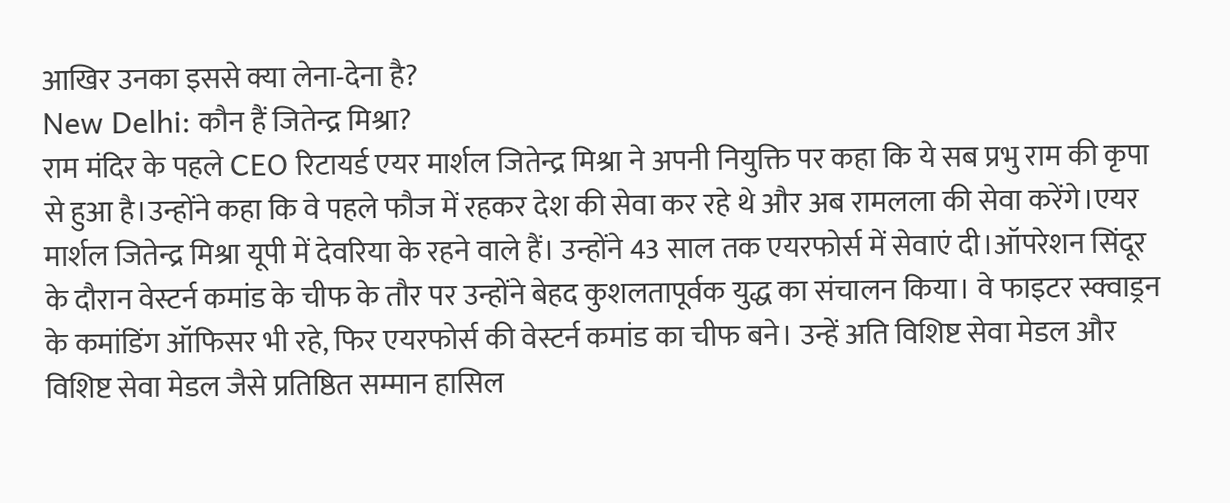आखिर उनका इससे क्या लेना-देना है?
New Delhi: कौन हैं जितेन्द्र मिश्रा?
राम मंदिर के पहले CEO रिटायर्ड एयर मार्शल जितेन्द्र मिश्रा ने अपनी नियुक्ति पर कहा कि ये सब प्रभु राम की कृपा से हुआ है।उन्होंने कहा कि वे पहले फौज में रहकर देश की सेवा कर रहे थे और अब रामलला की सेवा करेंगे।एयर मार्शल जितेन्द्र मिश्रा यूपी में देवरिया के रहने वाले हैं। उन्होंने 43 साल तक एयरफोर्स में सेवाएं दी।ऑपरेशन सिंदूर के दौरान वेस्टर्न कमांड के चीफ के तौर पर उन्होंने बेहद कुशलतापूर्वक युद्ध का संचालन किया। वे फाइटर स्क्वाड्रन के कमांडिंग ऑफिसर भी रहे, फिर एयरफोर्स की वेस्टर्न कमांड का चीफ बने। उन्हें अति विशिष्ट सेवा मेडल और विशिष्ट सेवा मेडल जैसे प्रतिष्ठित सम्मान हासिल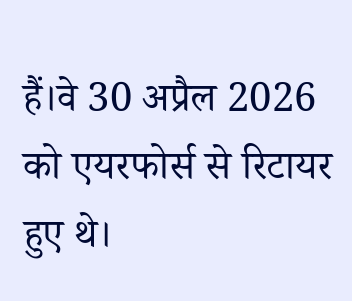हैं।वे 30 अप्रैल 2026 को एयरफोर्स से रिटायर हुए थे।